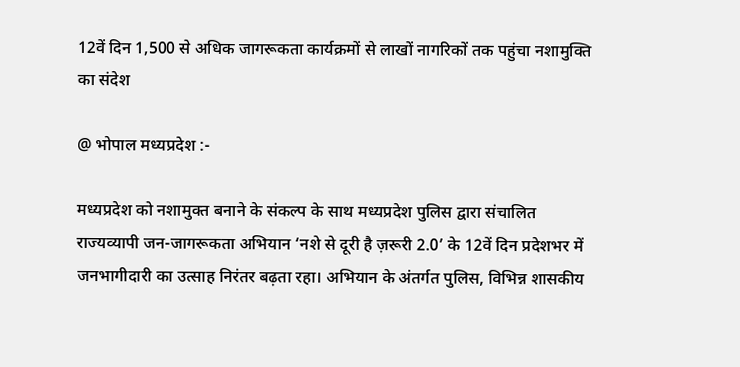12वें दिन 1,500 से अधिक जागरूकता कार्यक्रमों से लाखों नागरिकों तक पहुंचा नशामुक्ति का संदेश

@ भोपाल मध्यप्रदेश :-

मध्यप्रदेश को नशामुक्त बनाने के संकल्प के साथ मध्यप्रदेश पुलिस द्वारा संचालित राज्यव्यापी जन-जागरूकता अभियान ‘नशे से दूरी है ज़रूरी 2.0’ के 12वें दिन प्रदेशभर में जनभागीदारी का उत्साह निरंतर बढ़ता रहा। अभियान के अंतर्गत पुलिस, विभिन्न शासकीय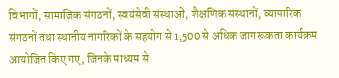विभागों, सामाजिक संगठनों, स्वयंसेवी संस्थाओं, शैक्षणिक संस्थानों, व्यापारिक संगठनों तथा स्थानीय नागरिकों के सहयोग से 1,500 से अधिक जागरूकता कार्यक्रम आयोजित किए गए, जिनके माध्यम से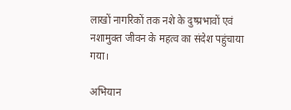लाखों नागरिकों तक नशे के दुष्प्रभावों एवं नशामुक्त जीवन के महत्व का संदेश पहुंचाया गया।

अभियान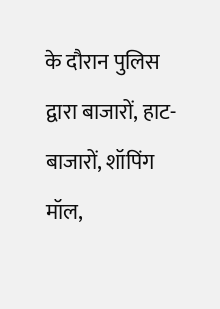के दौरान पुलिस द्वारा बाजारों, हाट-बाजारों, शॉपिंग मॉल,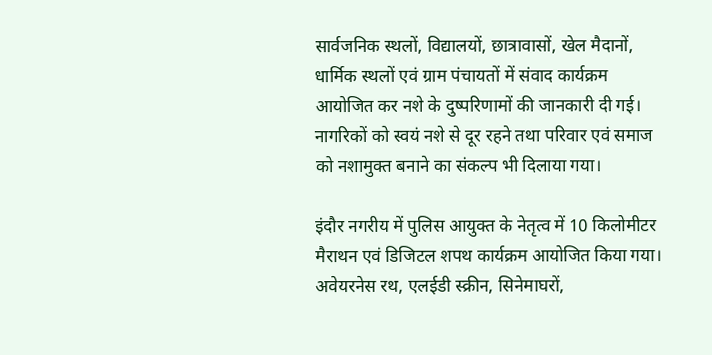सार्वजनिक स्थलों, विद्यालयों, छात्रावासों, खेल मैदानों, धार्मिक स्थलों एवं ग्राम पंचायतों में संवाद कार्यक्रम आयोजित कर नशे के दुष्परिणामों की जानकारी दी गई। नागरिकों को स्वयं नशे से दूर रहने तथा परिवार एवं समाज को नशामुक्त बनाने का संकल्प भी दिलाया गया।

इंदौर नगरीय में पुलिस आयुक्त के नेतृत्व में 10 किलोमीटर मैराथन एवं डिजिटल शपथ कार्यक्रम आयोजित किया गया। अवेयरनेस रथ, एलईडी स्क्रीन, सिनेमाघरों,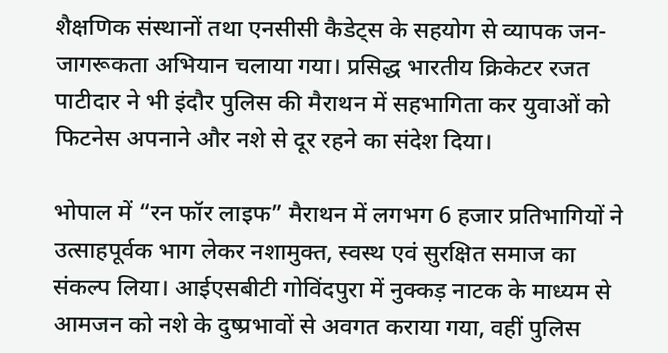शैक्षणिक संस्थानों तथा एनसीसी कैडेट्स के सहयोग से व्यापक जन-जागरूकता अभियान चलाया गया। प्रसिद्ध भारतीय क्रिकेटर रजत पाटीदार ने भी इंदौर पुलिस की मैराथन में सहभागिता कर युवाओं को फिटनेस अपनाने और नशे से दूर रहने का संदेश दिया।

भोपाल में “रन फॉर लाइफ” मैराथन में लगभग 6 हजार प्रतिभागियों ने उत्साहपूर्वक भाग लेकर नशामुक्त, स्वस्थ एवं सुरक्षित समाज का संकल्प लिया। आईएसबीटी गोविंदपुरा में नुक्कड़ नाटक के माध्यम से आमजन को नशे के दुष्प्रभावों से अवगत कराया गया, वहीं पुलिस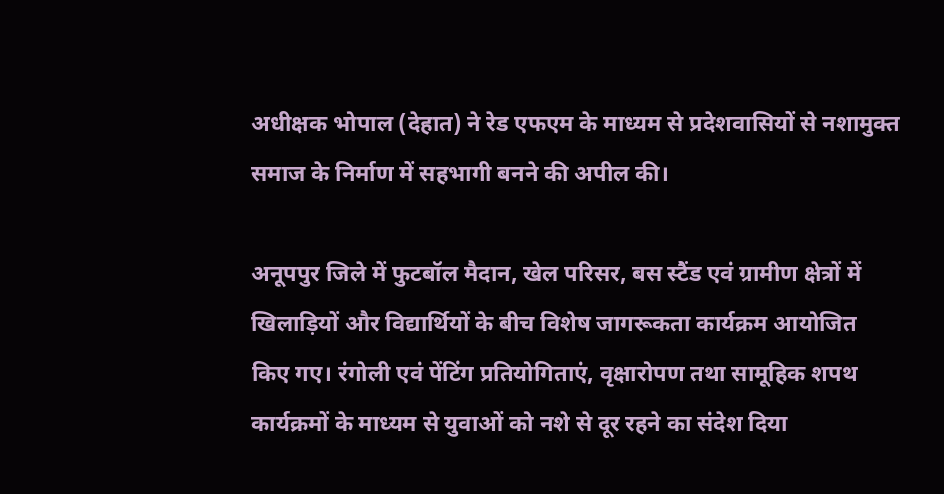अधीक्षक भोपाल (देहात) ने रेड एफएम के माध्यम से प्रदेशवासियों से नशामुक्त समाज के निर्माण में सहभागी बनने की अपील की।

अनूपपुर जिले में फुटबॉल मैदान, खेल परिसर, बस स्टैंड एवं ग्रामीण क्षेत्रों में खिलाड़ियों और विद्यार्थियों के बीच विशेष जागरूकता कार्यक्रम आयोजित किए गए। रंगोली एवं पेंटिंग प्रतियोगिताएं, वृक्षारोपण तथा सामूहिक शपथ कार्यक्रमों के माध्यम से युवाओं को नशे से दूर रहने का संदेश दिया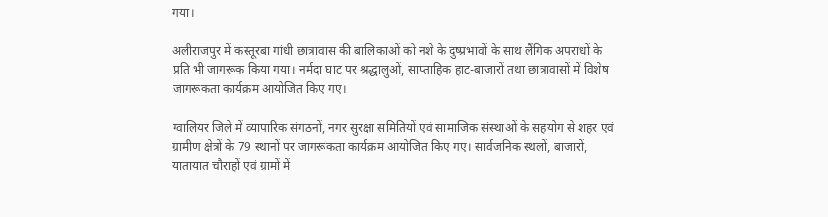गया।

अलीराजपुर में कस्तूरबा गांधी छात्रावास की बालिकाओं को नशे के दुष्प्रभावों के साथ लैंगिक अपराधों के प्रति भी जागरूक किया गया। नर्मदा घाट पर श्रद्धालुओं, साप्ताहिक हाट-बाजारों तथा छात्रावासों में विशेष जागरूकता कार्यक्रम आयोजित किए गए।

ग्वालियर जिले में व्यापारिक संगठनों, नगर सुरक्षा समितियों एवं सामाजिक संस्थाओं के सहयोग से शहर एवं ग्रामीण क्षेत्रों के 79 स्थानों पर जागरूकता कार्यक्रम आयोजित किए गए। सार्वजनिक स्थलों, बाजारों, यातायात चौराहों एवं ग्रामों में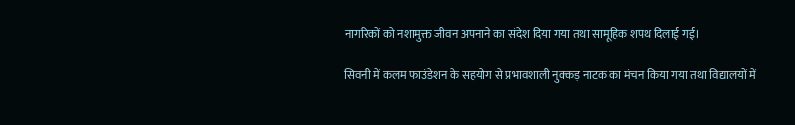नागरिकों को नशामुक्त जीवन अपनाने का संदेश दिया गया तथा सामूहिक शपथ दिलाई गई।

सिवनी में कलम फाउंडेशन के सहयोग से प्रभावशाली नुक्कड़ नाटक का मंचन किया गया तथा विद्यालयों में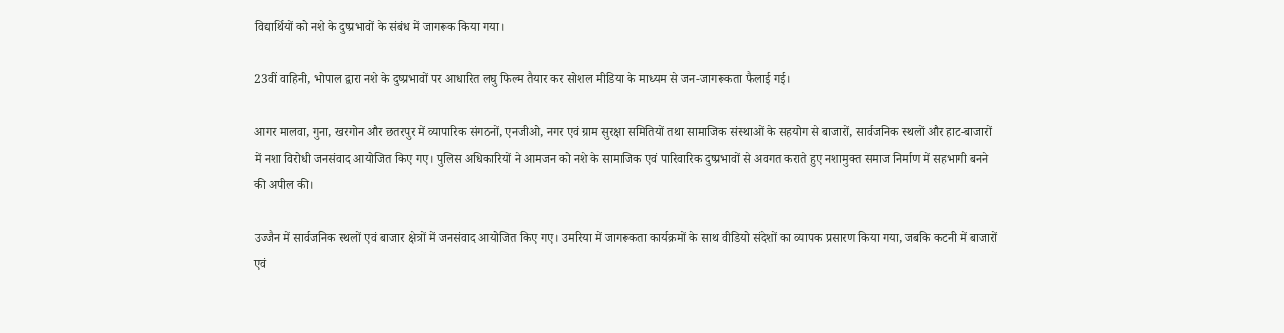विद्यार्थियों को नशे के दुष्प्रभावों के संबंध में जागरूक किया गया।

23वीं वाहिनी, भोपाल द्वारा नशे के दुष्प्रभावों पर आधारित लघु फिल्म तैयार कर सोशल मीडिया के माध्यम से जन-जागरूकता फैलाई गई।

आगर मालवा, गुना, खरगोन और छतरपुर में व्यापारिक संगठनों, एनजीओ, नगर एवं ग्राम सुरक्षा समितियों तथा सामाजिक संस्थाओं के सहयोग से बाजारों, सार्वजनिक स्थलों और हाट-बाजारों में नशा विरोधी जनसंवाद आयोजित किए गए। पुलिस अधिकारियों ने आमजन को नशे के सामाजिक एवं पारिवारिक दुष्प्रभावों से अवगत कराते हुए नशामुक्त समाज निर्माण में सहभागी बनने की अपील की।

उज्जैन में सार्वजनिक स्थलों एवं बाजार क्षेत्रों में जनसंवाद आयोजित किए गए। उमरिया में जागरूकता कार्यक्रमों के साथ वीडियो संदेशों का व्यापक प्रसारण किया गया, जबकि कटनी में बाजारों एवं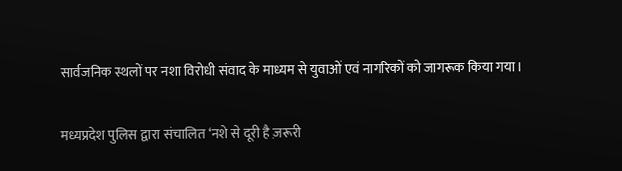सार्वजनिक स्थलों पर नशा विरोधी संवाद के माध्यम से युवाओं एवं नागरिकों को जागरूक किया गया।

मध्यप्रदेश पुलिस द्वारा संचालित ‘नशे से दूरी है ज़रूरी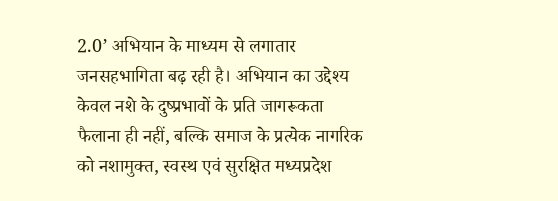2.0’ अभियान के माध्यम से लगातार जनसहभागिता बढ़ रही है। अभियान का उद्देश्य केवल नशे के दुष्प्रभावों के प्रति जागरूकता फैलाना ही नहीं, बल्कि समाज के प्रत्येक नागरिक को नशामुक्त, स्वस्थ एवं सुरक्षित मध्यप्रदेश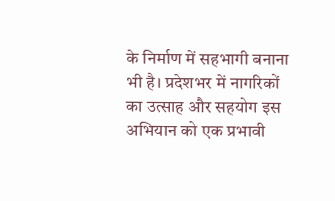के निर्माण में सहभागी बनाना भी है। प्रदेशभर में नागरिकों का उत्साह और सहयोग इस अभियान को एक प्रभावी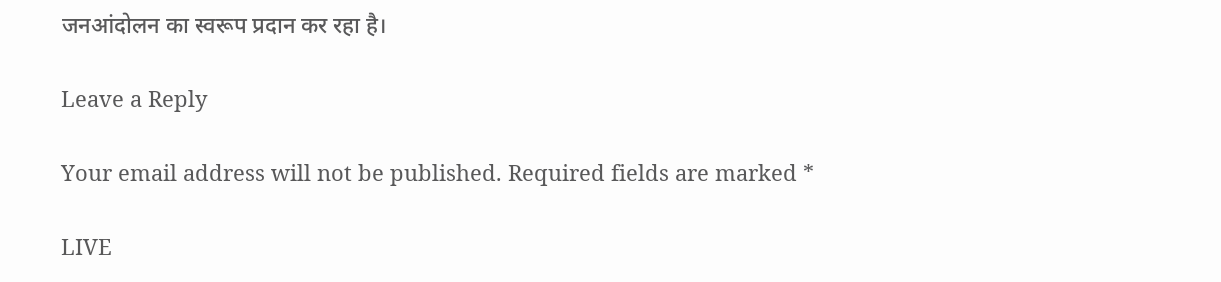जनआंदोलन का स्वरूप प्रदान कर रहा है।

Leave a Reply

Your email address will not be published. Required fields are marked *

LIVE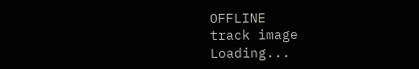OFFLINE
track image
Loading...